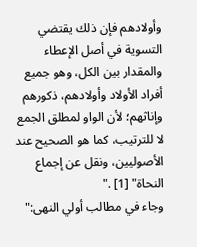وأولادهم فإن ذلك يقتضي التسوية في أصل الإعطاء والمقدار بين الكل، وهو جميع أفراد الأولاد وأولادهم، ذكورهم وإناثهم؛ لأن الواو لمطلق الجمع لا للترتيب، كما هو الصحيح عند الأصوليين، ونقل عن إجماع النحاة" [1] ."
وجاء في مطالب أولي النهى:"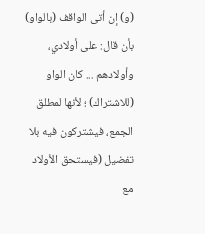(و) إن أتى الواقف (بالواو) بأن قال: على أولادي، وأولادهم ... كان الواو (للاشتراك) ؛ لأنها لمطلق الجمع، فيشتركون فيه بلا تفضيل (فيستحق الأولاد مع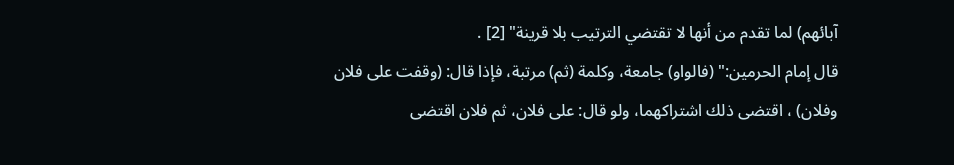آبائهم) لما تقدم من أنها لا تقتضي الترتيب بلا قرينة" [2] .
قال إمام الحرمين:" (فالواو) جامعة، وكلمة (ثم) مرتبة، فإذا قال: (وقفت على فلان وفلان) ، اقتضى ذلك اشتراكهما، ولو قال: على فلان، ثم فلان اقتضى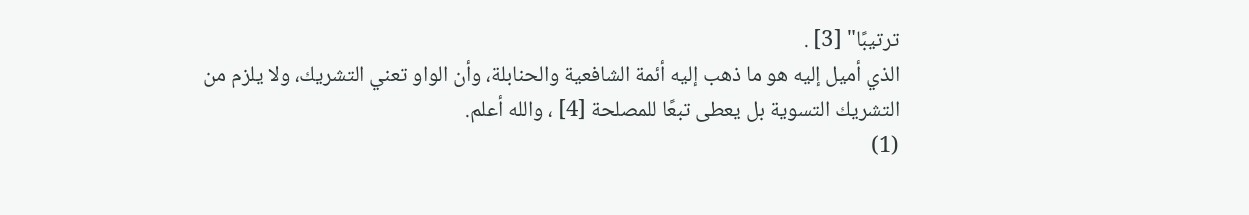ترتيبًا" [3] .
الذي أميل إليه هو ما ذهب إليه أئمة الشافعية والحنابلة، وأن الواو تعني التشريك، ولا يلزم من التشريك التسوية بل يعطى تبعًا للمصلحة [4] ، والله أعلم.
(1)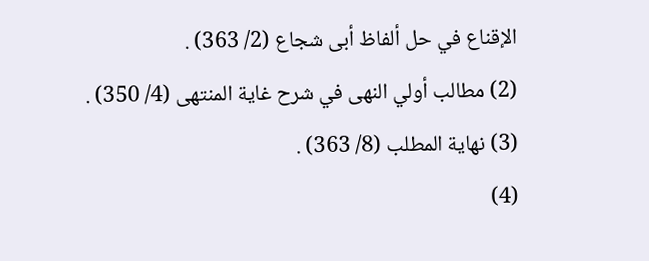الإقناع في حل ألفاظ أبى شجاع (2/ 363) .
(2) مطالب أولي النهى في شرح غاية المنتهى (4/ 350) .
(3) نهاية المطلب (8/ 363) .
(4)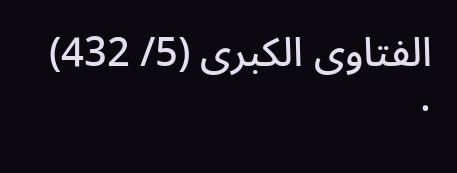الفتاوى الكبرى (5/ 432) .